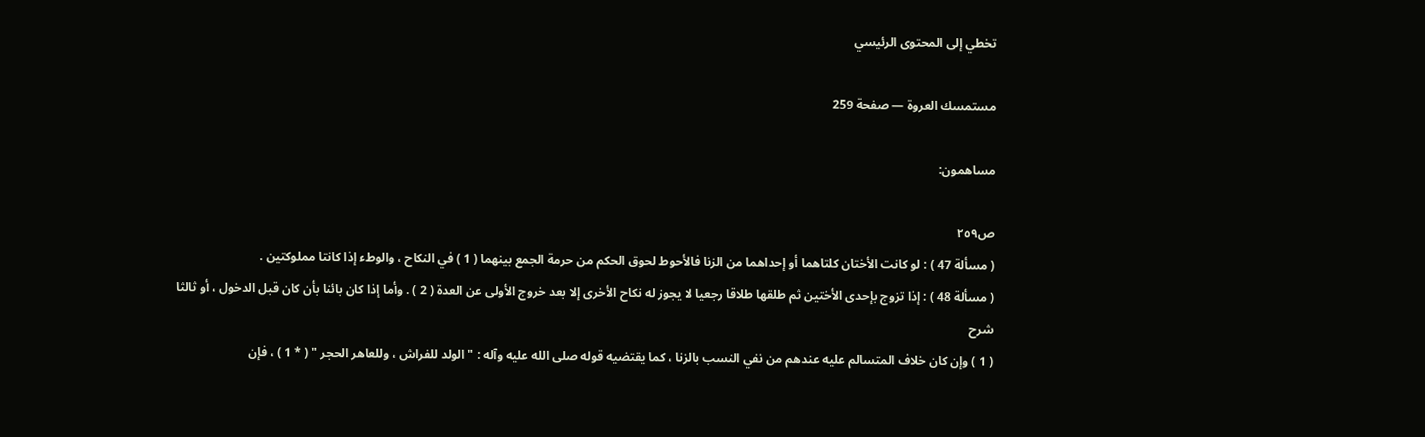تخطي إلى المحتوى الرئيسي

مستمسك العروة — صفحة 259

مساهمون:

ص٢٥٩
( مسألة 47 ) : لو كانت الأختان كلتاهما أو إحداهما من الزنا فالأحوط لحوق الحكم من حرمة الجمع بينهما ( 1 ) في النكاح ، والوطء إذا كانتا مملوكتين .
( مسألة 48 ) : إذا تزوج بإحدى الأختين ثم طلقها طلاقا رجعيا لا يجوز له نكاح الأخرى إلا بعد خروج الأولى عن العدة ( 2 ) . وأما إذا كان بائنا بأن كان قبل الدخول ، أو ثالثا
شرح
( 1 ) وإن كان خلاف المتسالم عليه عندهم من نفي النسب بالزنا ، كما يقتضيه قوله صلى الله عليه وآله : " الولد للفراش ، وللعاهر الحجر " ( * 1 ) ، فإن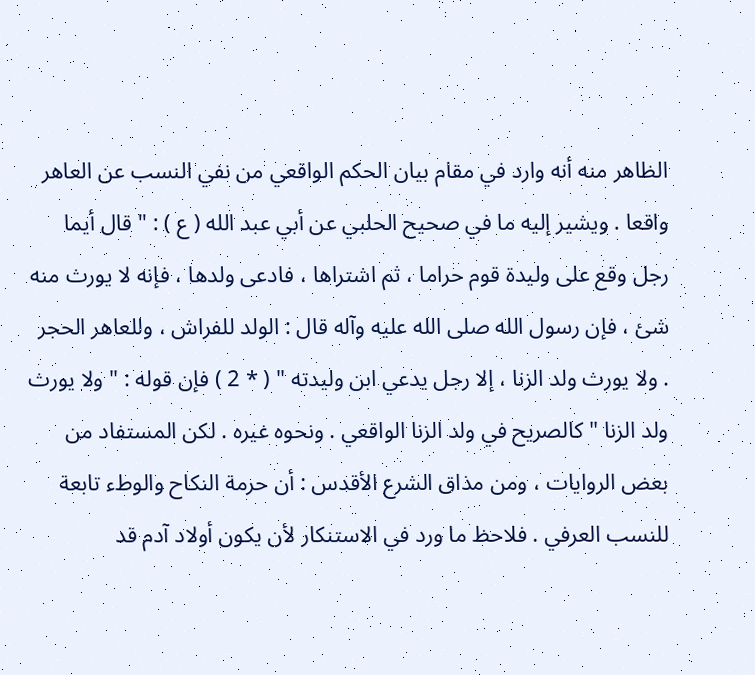الظاهر منه أنه وارد في مقام بيان الحكم الواقعي من نفي النسب عن العاهر واقعا . ويشير إليه ما في صحيح الحلبي عن أبي عبد الله ( ع ) : " قال أيما رجل وقع على وليدة قوم حراما ، ثم اشتراها ، فادعى ولدها ، فإنه لا يورث منه شئ ، فإن رسول الله صلى الله عليه وآله قال : الولد للفراش ، وللعاهر الحجر . ولا يورث ولد الزنا ، إلا رجل يدعي ابن وليدته " ( * 2 ) فإن قوله : " ولا يورث ولد الزنا " كالصريح في ولد الزنا الواقعي . ونحوه غيره . لكن المستفاد من بعض الروايات ، ومن مذاق الشرع الأقدس : أن حرمة النكاح والوطء تابعة للنسب العرفي . فلاحظ ما ورد في الاستنكار لأن يكون أولاد آدم قد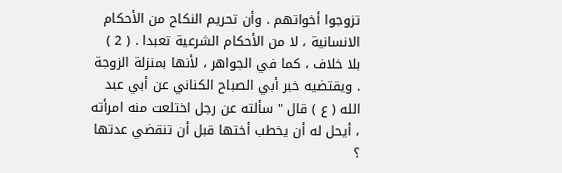تزوجوا أخواتهم . وأن تحريم النكاح من الأحكام الانسانية ، لا من الأحكام الشرعية تعبدا . ( 2 ) بلا خلاف ، كما في الجواهر ، لأنها بمنزلة الزوجة . ويقتضيه خبر أبي الصباح الكناني عن أبي عبد الله ( ع ) قال " سألته عن رجل اختلعت منه امرأته ، أيحل له أن يخطب أختها قبل أن تنقضي عدتها ؟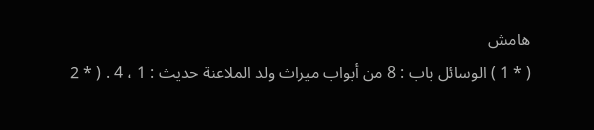هامش
( * 1 ) الوسائل باب : 8 من أبواب ميراث ولد الملاعنة حديث : 1 ، 4 . ( * 2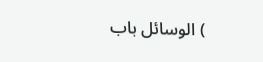) الوسائل باب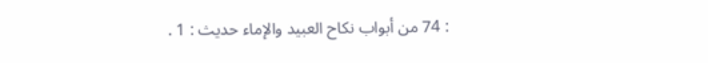: 74 من أبواب نكاح العبيد والإماء حديث : 1 .